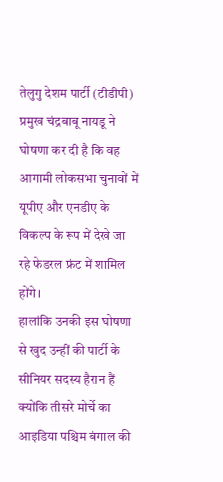तेलुगु देशम पार्टी (टीडीपी) प्रमुख चंद्रबाबू नायडू ने घोषणा कर दी है कि वह आगामी लोकसभा चुनावों में यूपीए और एनडीए के विकल्प के रूप में देखे जा रहे फेडरल फ्रंट में शामिल होंगे।
हालांकि उनकी इस घोषणा से खुद उन्हीं की पार्टी के सीनियर सदस्य हैरान हैं क्योंकि तीसरे मोर्चे का आइडिया पश्चिम बंगाल की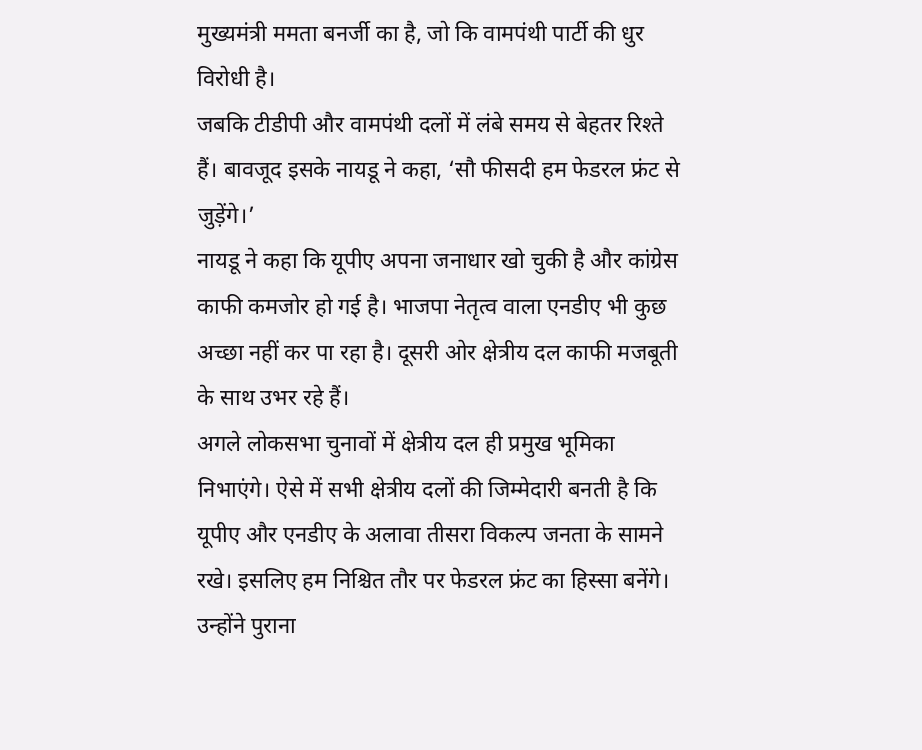मुख्यमंत्री ममता बनर्जी का है, जो कि वामपंथी पार्टी की धुर विरोधी है।
जबकि टीडीपी और वामपंथी दलों में लंबे समय से बेहतर रिश्ते हैं। बावजूद इसके नायडू ने कहा, ‘सौ फीसदी हम फेडरल फ्रंट से जुड़ेंगे।’
नायडू ने कहा कि यूपीए अपना जनाधार खो चुकी है और कांग्रेस काफी कमजोर हो गई है। भाजपा नेतृत्व वाला एनडीए भी कुछ अच्छा नहीं कर पा रहा है। दूसरी ओर क्षेत्रीय दल काफी मजबूती के साथ उभर रहे हैं।
अगले लोकसभा चुनावों में क्षेत्रीय दल ही प्रमुख भूमिका निभाएंगे। ऐसे में सभी क्षेत्रीय दलों की जिम्मेदारी बनती है कि यूपीए और एनडीए के अलावा तीसरा विकल्प जनता के सामने रखे। इसलिए हम निश्चित तौर पर फेडरल फ्रंट का हिस्सा बनेंगे।
उन्होंने पुराना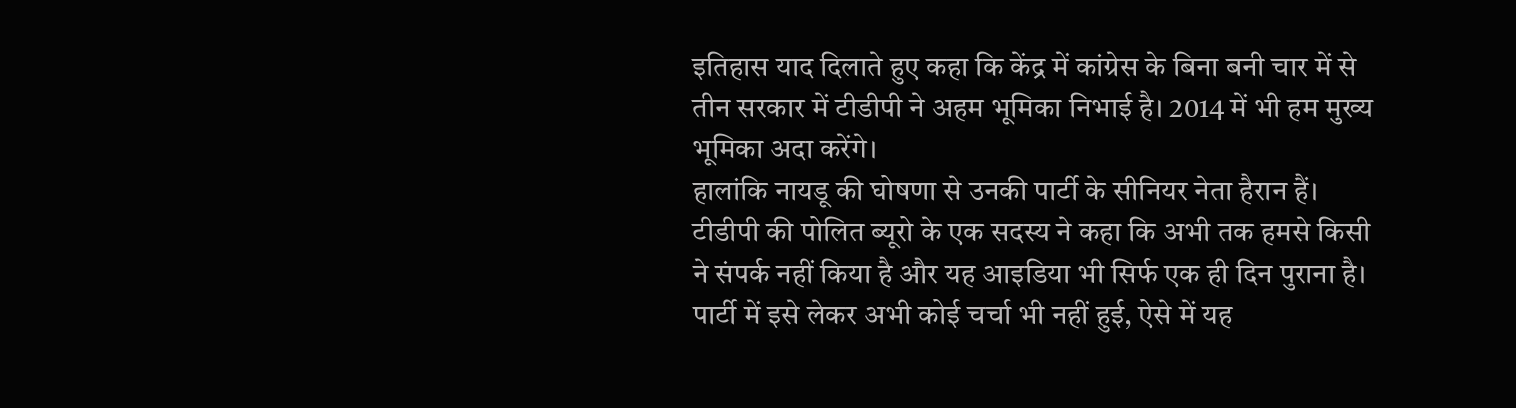इतिहास याद दिलाते हुए कहा कि केंद्र में कांग्रेस के बिना बनी चार में से तीन सरकार में टीडीपी ने अहम भूमिका निभाई है। 2014 में भी हम मुख्य भूमिका अदा करेंगे।
हालांकि नायडू की घोषणा से उनकी पार्टी के सीनियर नेता हैरान हैं। टीडीपी की पोलित ब्यूरो के एक सदस्य ने कहा कि अभी तक हमसे किसी ने संपर्क नहीं किया है और यह आइडिया भी सिर्फ एक ही दिन पुराना है।
पार्टी में इसे लेकर अभी कोई चर्चा भी नहीं हुई, ऐसे में यह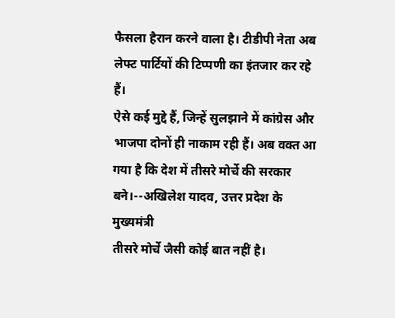फैसला हैरान करने वाला है। टीडीपी नेता अब लेफ्ट पार्टियों की टिप्पणी का इंतजार कर रहे हैं।
ऐसे कई मुद्दे हैं, जिन्हें सुलझाने में कांग्रेस और भाजपा दोनों ही नाकाम रही हैं। अब वक्त आ गया है कि देश में तीसरे मोर्चे की सरकार बने।--अखिलेश यादव, उत्तर प्रदेश के मुख्यमंत्री
तीसरे मोर्चे जैसी कोई बात नहीं है।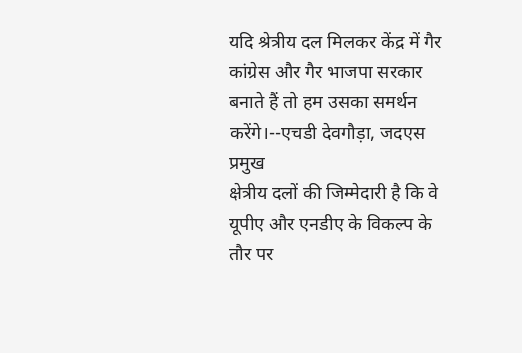यदि श्रेत्रीय दल मिलकर केंद्र में गैर कांग्रेस और गैर भाजपा सरकार बनाते हैं तो हम उसका समर्थन करेंगे।--एचडी देवगौड़ा, जदएस प्रमुख
क्षेत्रीय दलों की जिम्मेदारी है कि वे यूपीए और एनडीए के विकल्प के तौर पर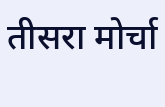तीसरा मोर्चा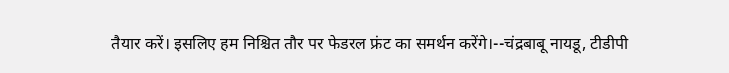तैयार करें। इसलिए हम निश्चित तौर पर फेडरल फ्रंट का समर्थन करेंगे।--चंद्रबाबू नायडू, टीडीपी